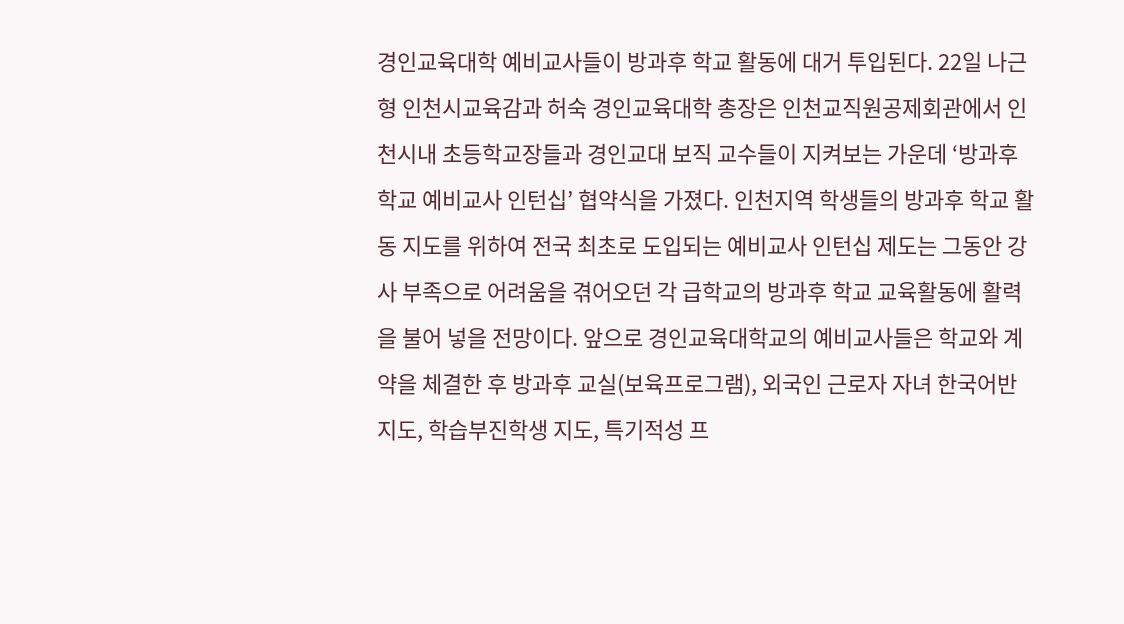경인교육대학 예비교사들이 방과후 학교 활동에 대거 투입된다. 22일 나근형 인천시교육감과 허숙 경인교육대학 총장은 인천교직원공제회관에서 인천시내 초등학교장들과 경인교대 보직 교수들이 지켜보는 가운데 ‘방과후 학교 예비교사 인턴십’ 협약식을 가졌다. 인천지역 학생들의 방과후 학교 활동 지도를 위하여 전국 최초로 도입되는 예비교사 인턴십 제도는 그동안 강사 부족으로 어려움을 겪어오던 각 급학교의 방과후 학교 교육활동에 활력을 불어 넣을 전망이다. 앞으로 경인교육대학교의 예비교사들은 학교와 계약을 체결한 후 방과후 교실(보육프로그램), 외국인 근로자 자녀 한국어반 지도, 학습부진학생 지도, 특기적성 프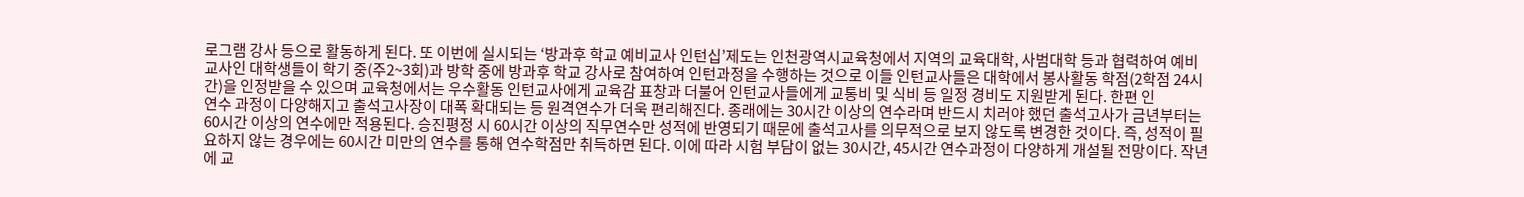로그램 강사 등으로 활동하게 된다. 또 이번에 실시되는 ‘방과후 학교 예비교사 인턴십’제도는 인천광역시교육청에서 지역의 교육대학, 사범대학 등과 협력하여 예비교사인 대학생들이 학기 중(주2~3회)과 방학 중에 방과후 학교 강사로 참여하여 인턴과정을 수행하는 것으로 이들 인턴교사들은 대학에서 봉사활동 학점(2학점 24시간)을 인정받을 수 있으며 교육청에서는 우수활동 인턴교사에게 교육감 표창과 더불어 인턴교사들에게 교통비 및 식비 등 일정 경비도 지원받게 된다. 한편 인
연수 과정이 다양해지고 출석고사장이 대폭 확대되는 등 원격연수가 더욱 편리해진다. 종래에는 30시간 이상의 연수라며 반드시 치러야 했던 출석고사가 금년부터는 60시간 이상의 연수에만 적용된다. 승진평정 시 60시간 이상의 직무연수만 성적에 반영되기 때문에 출석고사를 의무적으로 보지 않도록 변경한 것이다. 즉, 성적이 필요하지 않는 경우에는 60시간 미만의 연수를 통해 연수학점만 취득하면 된다. 이에 따라 시험 부담이 없는 30시간, 45시간 연수과정이 다양하게 개설될 전망이다. 작년에 교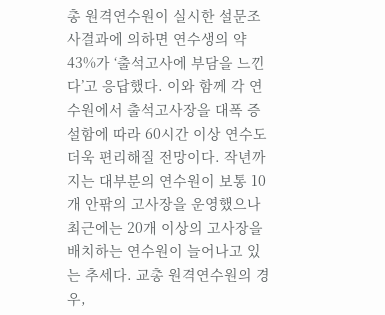총 원격연수원이 실시한 설문조사결과에 의하면 연수생의 약 43%가 ‘출석고사에 부담을 느낀다’고 응답했다. 이와 함께 각 연수원에서 출석고사장을 대폭 증설함에 따라 60시간 이상 연수도 더욱 편리해질 전망이다. 작년까지는 대부분의 연수원이 보통 10개 안팎의 고사장을 운영했으나 최근에는 20개 이상의 고사장을 배치하는 연수원이 늘어나고 있는 추세다. 교총 원격연수원의 경우,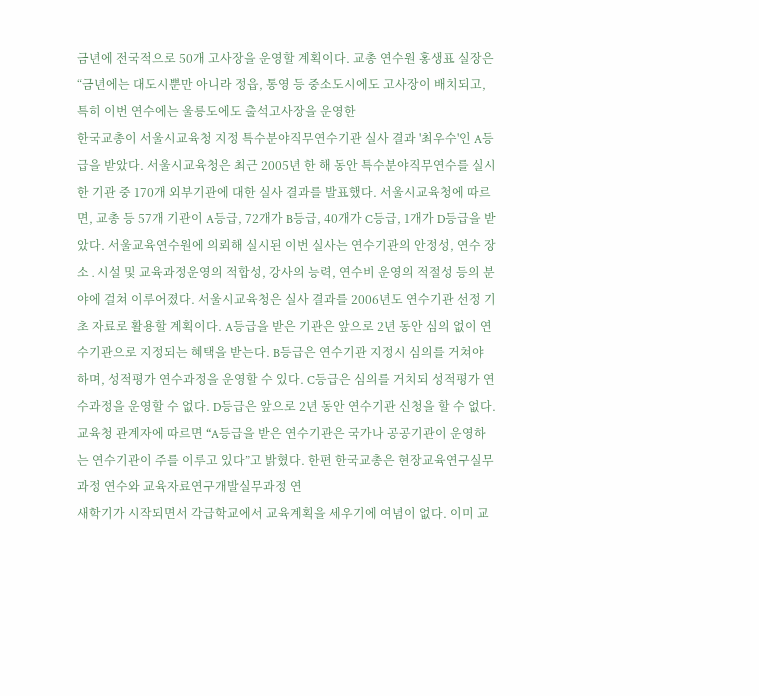금년에 전국적으로 50개 고사장을 운영할 계획이다. 교총 연수원 홍생표 실장은 “금년에는 대도시뿐만 아니라 정읍, 통영 등 중소도시에도 고사장이 배치되고, 특히 이번 연수에는 울릉도에도 출석고사장을 운영한
한국교총이 서울시교육청 지정 특수분야직무연수기관 실사 결과 '최우수'인 A등급을 받았다. 서울시교육청은 최근 2005년 한 해 동안 특수분야직무연수를 실시한 기관 중 170개 외부기관에 대한 실사 결과를 발표했다. 서울시교육청에 따르면, 교총 등 57개 기관이 A등급, 72개가 B등급, 40개가 C등급, 1개가 D등급을 받았다. 서울교육연수원에 의뢰해 실시된 이번 실사는 연수기관의 안정성, 연수 장소․시설 및 교육과정운영의 적합성, 강사의 능력, 연수비 운영의 적절성 등의 분야에 걸쳐 이루어졌다. 서울시교육청은 실사 결과를 2006년도 연수기관 선정 기초 자료로 활용할 계획이다. A등급을 받은 기관은 앞으로 2년 동안 심의 없이 연수기관으로 지정되는 혜택을 받는다. B등급은 연수기관 지정시 심의를 거쳐야 하며, 성적평가 연수과정을 운영할 수 있다. C등급은 심의를 거치되 성적평가 연수과정을 운영할 수 없다. D등급은 앞으로 2년 동안 연수기관 신청을 할 수 없다. 교육청 관계자에 따르면 “A등급을 받은 연수기관은 국가나 공공기관이 운영하는 연수기관이 주를 이루고 있다”고 밝혔다. 한편 한국교총은 현장교육연구실무과정 연수와 교육자료연구개발실무과정 연
새학기가 시작되면서 각급학교에서 교육계획을 세우기에 여념이 없다. 이미 교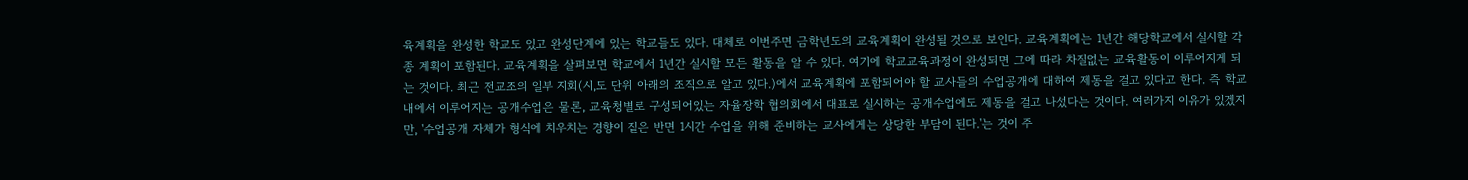육계획을 완성한 학교도 있고 완성단계에 있는 학교들도 있다. 대체로 이번주면 금학년도의 교육계획이 완성될 것으로 보인다. 교육계획에는 1년간 해당학교에서 실시할 각종 계획이 포함된다. 교육계획을 살펴보면 학교에서 1년간 실시할 모든 활동을 알 수 있다. 여기에 학교교육과정이 완성되면 그에 따라 차질없는 교육활동이 이루어지게 되는 것이다. 최근 전교조의 일부 지회(시,도 단위 아래의 조직으로 알고 있다.)에서 교육계획에 포함되어야 할 교사들의 수업공개에 대하여 제동을 걸고 있다고 한다. 즉 학교내에서 이루어지는 공개수업은 물론, 교육청별로 구성되어있는 자율장학 협의회에서 대표로 실시하는 공개수업에도 제동을 걸고 나섰다는 것이다. 여러가지 이유가 있겠지만, '수업공개 자체가 형식에 치우치는 경향이 짙은 반면 1시간 수업을 위해 준비하는 교사에게는 상당한 부담이 된다.'는 것이 주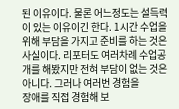된 이유이다. 물론 어느정도는 설득력이 있는 이유이긴 한다. 1시간 수업을 위해 부담을 가지고 준비를 하는 것은 사실이다. 리포터도 여러차례 수업공개를 해봤지만 전혀 부담이 없는 것은 아니다. 그러나 여러번 경험을
장애를 직접 경험해 보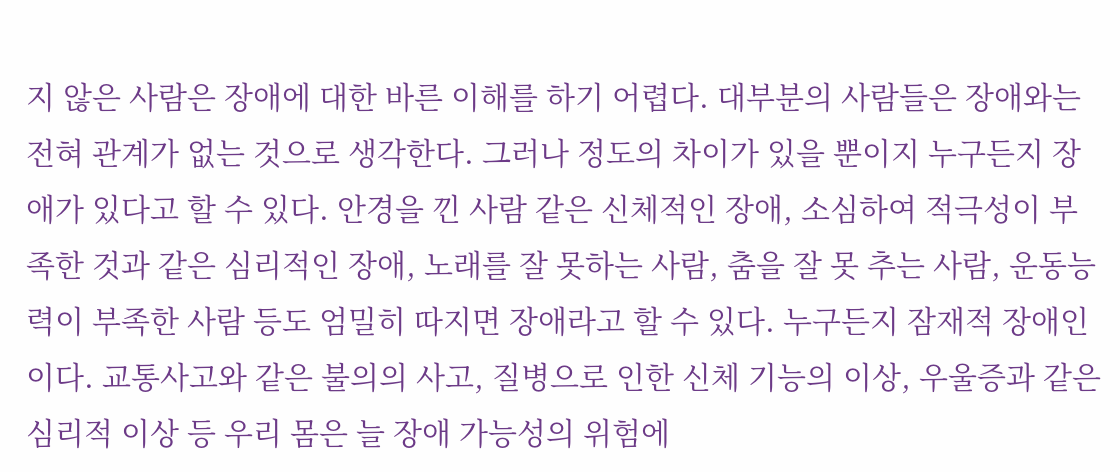지 않은 사람은 장애에 대한 바른 이해를 하기 어렵다. 대부분의 사람들은 장애와는 전혀 관계가 없는 것으로 생각한다. 그러나 정도의 차이가 있을 뿐이지 누구든지 장애가 있다고 할 수 있다. 안경을 낀 사람 같은 신체적인 장애, 소심하여 적극성이 부족한 것과 같은 심리적인 장애, 노래를 잘 못하는 사람, 춤을 잘 못 추는 사람, 운동능력이 부족한 사람 등도 엄밀히 따지면 장애라고 할 수 있다. 누구든지 잠재적 장애인이다. 교통사고와 같은 불의의 사고, 질병으로 인한 신체 기능의 이상, 우울증과 같은 심리적 이상 등 우리 몸은 늘 장애 가능성의 위험에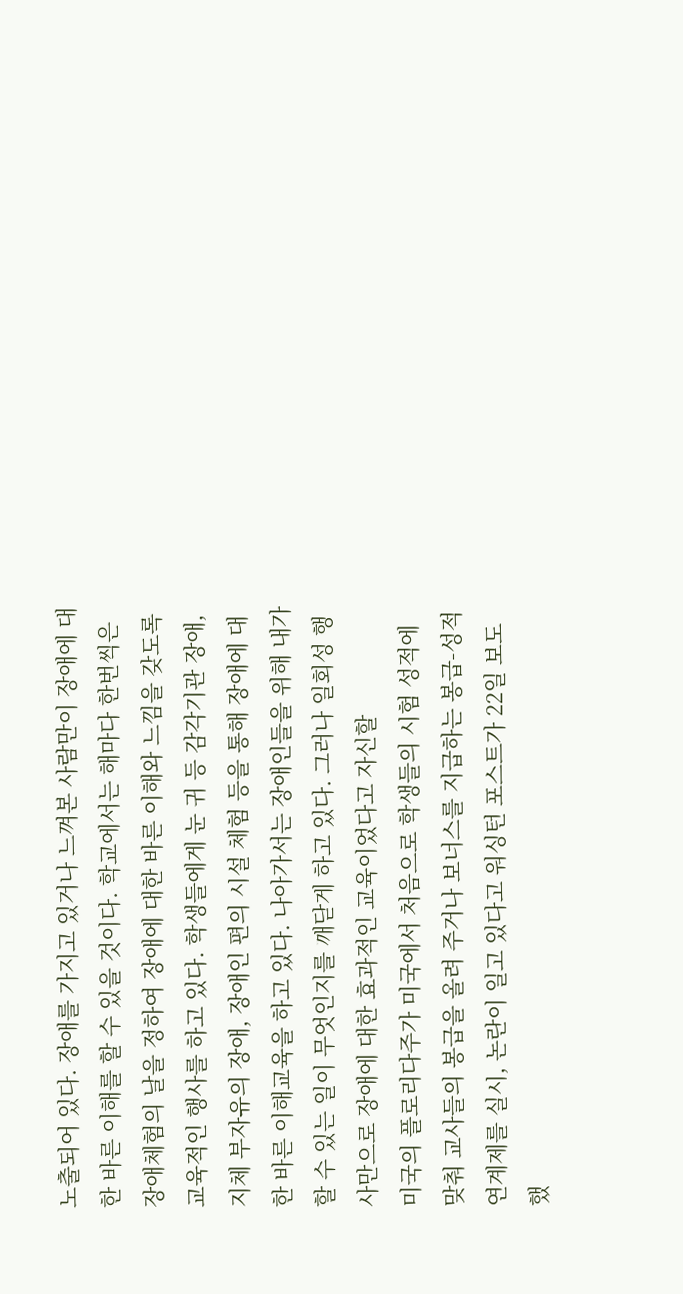노출되어 있다. 장애를 가지고 있거나 느껴본 사람만이 장애에 대한 바른 이해를 할 수 있을 것이다. 학교에서는 해마다 한번씩은 장애체험의 날을 정하여 장애에 대한 바른 이해와 느낌을 갖도록 교육적인 행사를 하고 있다. 학생들에게 눈 귀 등 감각기관 장애, 지체 부자유의 장애, 장애인 편의 시설 체험 등을 통해 장애에 대한 바른 이해교육을 하고 있다. 나아가서는 장애인들을 위해 내가 할 수 있는 일이 무엇인지를 깨닫게 하고 있다. 그러나 일회성 행사만으로 장애에 대한 효과적인 교육이었다고 자신할
미국의 플로리다주가 미국에서 처음으로 학생들의 시험 성적에 맞춰 교사들의 봉급을 올려 주거나 보너스를 지급하는 봉급-성적 연계제를 실시, 논란이 일고 있다고 워싱턴 포스트가 22일 보도했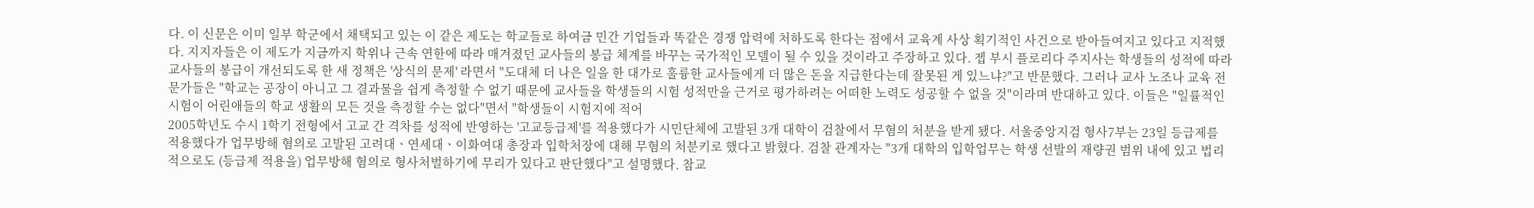다. 이 신문은 이미 일부 학군에서 채택되고 있는 이 같은 제도는 학교들로 하여금 민간 기업들과 똑같은 경쟁 압력에 처하도록 한다는 점에서 교육계 사상 획기적인 사건으로 받아들여지고 있다고 지적했다. 지지자들은 이 제도가 지금까지 학위나 근속 연한에 따라 매겨졌던 교사들의 봉급 체계를 바꾸는 국가적인 모델이 될 수 있을 것이라고 주장하고 있다. 젭 부시 플로리다 주지사는 학생들의 성적에 따라 교사들의 봉급이 개선되도록 한 새 정책은 '상식의 문제' 라면서 "도대체 더 나은 일을 한 대가로 훌륭한 교사들에게 더 많은 돈을 지급한다는데 잘못된 게 있느냐?"고 반문했다. 그러나 교사 노조나 교육 전문가들은 "학교는 공장이 아니고 그 결과물을 쉽게 측정할 수 없기 때문에 교사들을 학생들의 시험 성적만을 근거로 평가하려는 어떠한 노력도 성공할 수 없을 것"이라며 반대하고 있다. 이들은 "일률적인 시험이 어린애들의 학교 생활의 모든 것을 측정할 수는 없다"면서 "학생들이 시험지에 적어
2005학년도 수시 1학기 전형에서 고교 간 격차를 성적에 반영하는 '고교등급제'를 적용했다가 시민단체에 고발된 3개 대학이 검찰에서 무혐의 처분을 받게 됐다. 서울중앙지검 형사7부는 23일 등급제를 적용했다가 업무방해 혐의로 고발된 고려대ㆍ연세대ㆍ이화여대 총장과 입학처장에 대해 무혐의 처분키로 했다고 밝혔다. 검찰 관계자는 "3개 대학의 입학업무는 학생 선발의 재량권 범위 내에 있고 법리적으로도 (등급제 적용을) 업무방해 혐의로 형사처벌하기에 무리가 있다고 판단했다"고 설명했다. 참교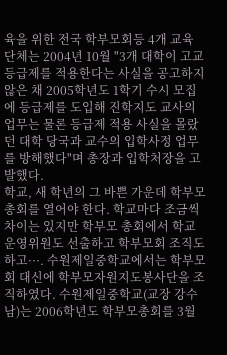육을 위한 전국 학부모회등 4개 교육 단체는 2004년 10월 "3개 대학이 고교 등급제를 적용한다는 사실을 공고하지 않은 채 2005학년도 1학기 수시 모집에 등급제를 도입해 진학지도 교사의 업무는 물론 등급제 적용 사실을 몰랐던 대학 당국과 교수의 입학사정 업무를 방해했다"며 총장과 입학처장을 고발했다.
학교, 새 학년의 그 바쁜 가운데 학부모 총회를 열어야 한다. 학교마다 조금씩 차이는 있지만 학부모 총회에서 학교운영위원도 선출하고 학부모회 조직도 하고···. 수원제일중학교에서는 학부모회 대신에 학부모자원지도봉사단을 조직하였다. 수원제일중학교(교장 강수남)는 2006학년도 학부모총회를 3월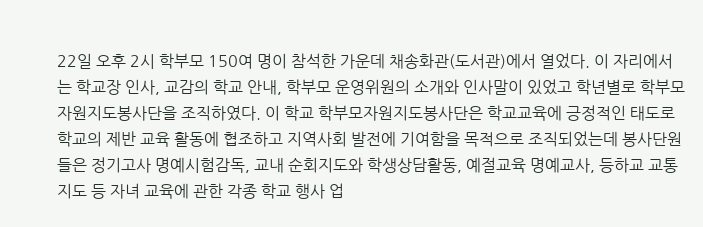22일 오후 2시 학부모 150여 명이 참석한 가운데 채송화관(도서관)에서 열었다. 이 자리에서는 학교장 인사, 교감의 학교 안내, 학부모 운영위원의 소개와 인사말이 있었고 학년별로 학부모자원지도봉사단을 조직하였다. 이 학교 학부모자원지도봉사단은 학교교육에 긍정적인 태도로 학교의 제반 교육 활동에 협조하고 지역사회 발전에 기여함을 목적으로 조직되었는데 봉사단원들은 정기고사 명예시험감독, 교내 순회지도와 학생상담활동, 예절교육 명예교사, 등하교 교통지도 등 자녀 교육에 관한 각종 학교 행사 업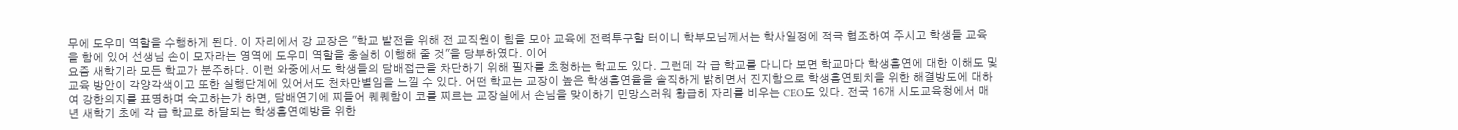무에 도우미 역할을 수행하게 된다. 이 자리에서 강 교장은 "학교 발전을 위해 전 교직원이 힘을 모아 교육에 전력투구할 터이니 학부모님께서는 학사일정에 적극 협조하여 주시고 학생들 교육을 함에 있어 선생님 손이 모자라는 영역에 도우미 역할을 충실히 이행해 줄 것"을 당부하였다. 이어
요즘 새학기라 모든 학교가 분주하다. 이런 와중에서도 학생들의 담배접근을 차단하기 위해 필자를 초청하는 학교도 있다. 그런데 각 급 학교를 다니다 보면 학교마다 학생흡연에 대한 이해도 및 교육 방안이 각양각색이고 또한 실행단계에 있어서도 천차만별임을 느낄 수 있다. 어떤 학교는 교장이 높은 학생흡연율을 솔직하게 밝히면서 진지함으로 학생흡연퇴치을 위한 해결방도에 대하여 강한의지를 표명하며 숙고하는가 하면, 담배연기에 찌들어 퀘퀘함이 코를 찌르는 교장실에서 손님을 맞이하기 민망스러워 황급히 자리를 비우는 CEO도 있다. 전국 16개 시도교육청에서 매년 새학기 초에 각 급 학교로 하달되는 학생흡연예방을 위한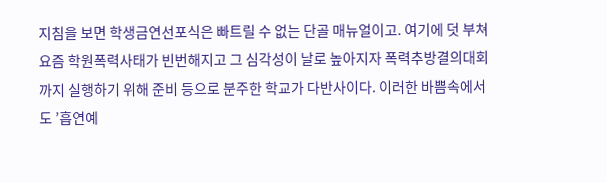지침을 보면 학생금연선포식은 빠트릴 수 없는 단골 매뉴얼이고. 여기에 덧 부쳐 요즘 학원폭력사태가 빈번해지고 그 심각성이 날로 높아지자 폭력추방결의대회까지 실행하기 위해 준비 등으로 분주한 학교가 다반사이다. 이러한 바쁨속에서도 ’흡연예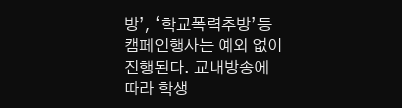방’, ‘학교폭력추방’등 캠페인행사는 예외 없이 진행된다. 교내방송에 따라 학생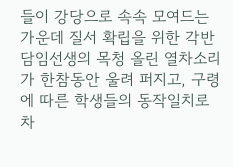들이 강당으로 속속 모여드는 가운데 질서 확립을 위한 각반 담임선생의 목청 올린 열차소리가 한참동안 울려 퍼지고, 구령에 따른 학생들의 동작일치로 차